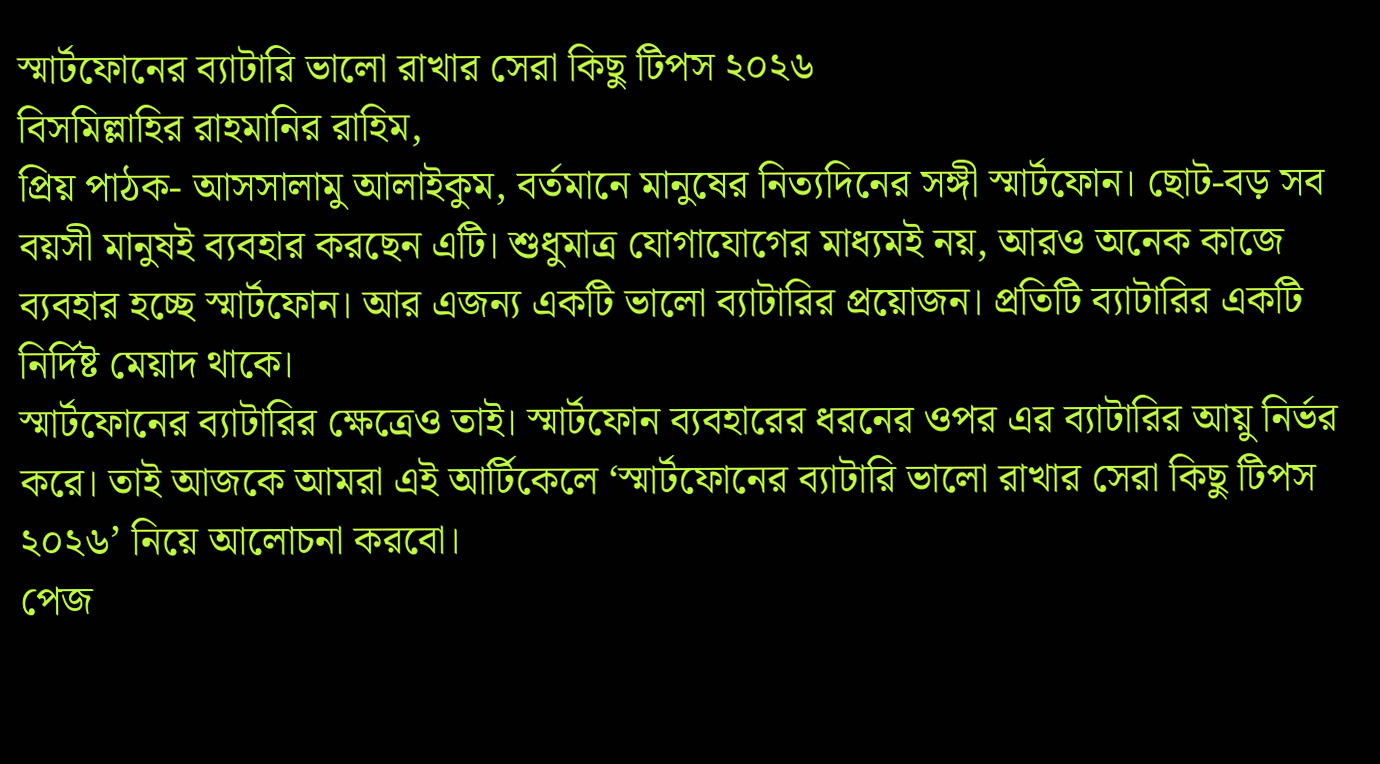স্মার্টফোনের ব্যাটারি ভালো রাখার সেরা কিছু টিপস ২০২৬
বিসমিল্লাহির রাহমানির রাহিম,
প্রিয় পাঠক- আসসালামু আলাইকুম, বর্তমানে মানুষের নিত্যদিনের সঙ্গী স্মার্টফোন। ছোট-বড় সব বয়সী মানুষই ব্যবহার করছেন এটি। শুধুমাত্র যোগাযোগের মাধ্যমই নয়, আরও অনেক কাজে ব্যবহার হচ্ছে স্মার্টফোন। আর এজন্য একটি ভালো ব্যাটারির প্রয়োজন। প্রতিটি ব্যাটারির একটি নির্দিষ্ট মেয়াদ থাকে।
স্মার্টফোনের ব্যাটারির ক্ষেত্রেও তাই। স্মার্টফোন ব্যবহারের ধরনের ওপর এর ব্যাটারির আয়ু নির্ভর করে। তাই আজকে আমরা এই আর্টিকেলে ‘স্মার্টফোনের ব্যাটারি ভালো রাখার সেরা কিছু টিপস ২০২৬’ নিয়ে আলোচনা করবো।
পেজ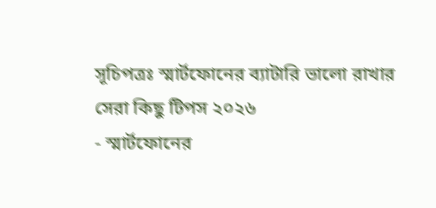সূচিপত্রঃ স্মার্টফোনের ব্যাটারি ভালো রাখার সেরা কিছু টিপস ২০২৬
- স্মার্টফোনের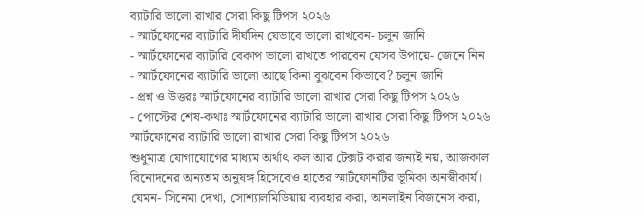ব্যাটারি ভালো রাখার সেরা কিছু টিপস ২০২৬
- স্মার্টফোনের ব্যাটারি দীর্ঘদিন যেভাবে ভালো রাখবেন- চলুন জানি
- স্মার্টফোনের ব্যাটারি বেকাপ ভালো রাখতে পারবেন যেসব উপায়ে- জেনে নিন
- স্মার্টফোনের ব্যাটারি ভালো আছে কিনা বুঝবেন কিভাবে? চলুন জানি
- প্রশ্ন ও উত্তরঃ স্মার্টফোনের ব্যাটারি ভালো রাখার সেরা কিছু টিপস ২০২৬
- পোস্টের শেষ-কথাঃ স্মার্টফোনের ব্যাটারি ভালো রাখার সেরা কিছু টিপস ২০২৬
স্মার্টফোনের ব্যাটারি ভালো রাখার সেরা কিছু টিপস ২০২৬
শুধুমাত্র যোগাযোগের মাধ্যম অর্থাৎ কল আর টেক্সট করার জন্যই নয়, আজকাল বিনোদনের অন্যতম অনুষঙ্গ হিসেবেও হাতের স্মার্টফোনটির ভূমিকা অনস্বীকার্য। যেমন- সিনেমা দেখা, সোশ্যালমিডিয়ায় ব্যবহার করা, অনলাইন বিজনেস করা,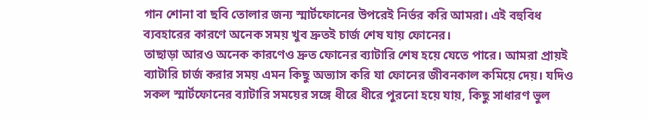গান শোনা বা ছবি তোলার জন্য স্মার্টফোনের উপরেই নির্ভর করি আমরা। এই বহুবিধ ব্যবহারের কারণে অনেক সময় খুব দ্রুতই চার্জ শেষ যায় ফোনের।
তাছাড়া আরও অনেক কারণেও দ্রুত ফোনের ব্যাটারি শেষ হয়ে যেতে পারে। আমরা প্রায়ই ব্যাটারি চার্জ করার সময় এমন কিছু অভ্যাস করি যা ফোনের জীবনকাল কমিয়ে দেয়। যদিও সকল স্মার্টফোনের ব্যাটারি সময়ের সঙ্গে ধীরে ধীরে পুরনো হয়ে যায়, কিছু সাধারণ ভুল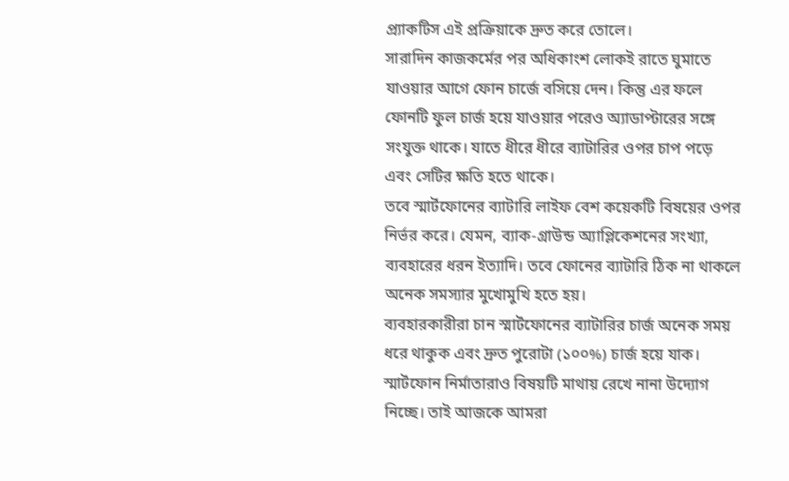প্র্যাকটিস এই প্রক্রিয়াকে দ্রুত করে তোলে।
সারাদিন কাজকর্মের পর অধিকাংশ লোকই রাতে ঘুমাতে যাওয়ার আগে ফোন চার্জে বসিয়ে দেন। কিন্তু এর ফলে ফোনটি ফুল চার্জ হয়ে যাওয়ার পরেও অ্যাডাপ্টারের সঙ্গে সংযুক্ত থাকে। যাতে ধীরে ধীরে ব্যাটারির ওপর চাপ পড়ে এবং সেটির ক্ষতি হতে থাকে।
তবে স্মার্টফোনের ব্যাটারি লাইফ বেশ কয়েকটি বিষয়ের ওপর নির্ভর করে। যেমন, ব্যাক-গ্রাউন্ড অ্যাপ্লিকেশনের সংখ্যা, ব্যবহারের ধরন ইত্যাদি। তবে ফোনের ব্যাটারি ঠিক না থাকলে অনেক সমস্যার মুখোমুখি হতে হয়।
ব্যবহারকারীরা চান স্মার্টফোনের ব্যাটারির চার্জ অনেক সময় ধরে থাকুক এবং দ্রুত পুরোটা (১০০%) চার্জ হয়ে যাক। স্মার্টফোন নির্মাতারাও বিষয়টি মাথায় রেখে নানা উদ্যোগ নিচ্ছে। তাই আজকে আমরা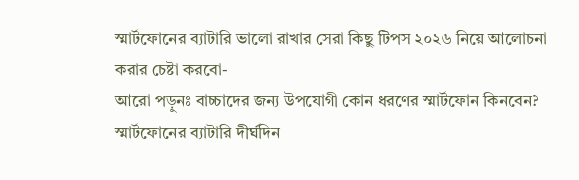স্মার্টফোনের ব্যাটারি ভালো রাখার সেরা কিছু টিপস ২০২৬ নিয়ে আলোচনা করার চেষ্টা করবো-
আরো পড়ুনঃ বাচ্চাদের জন্য উপযোগী কোন ধরণের স্মার্টফোন কিনবেন?
স্মার্টফোনের ব্যাটারি দীর্ঘদিন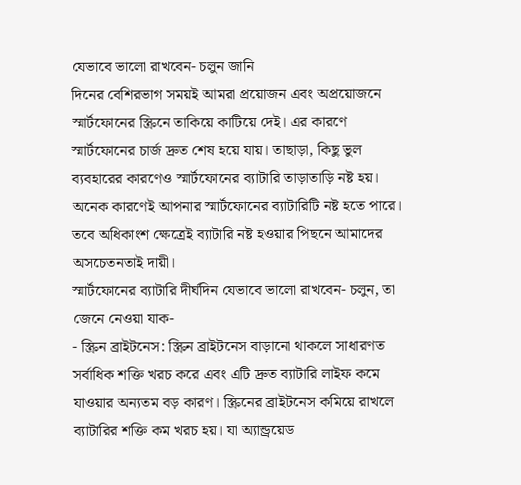যেভাবে ভালো রাখবেন- চলুন জানি
দিনের বেশিরভাগ সময়ই আমরা প্রয়োজন এবং অপ্রয়োজনে স্মার্টফোনের স্ক্রিনে তাকিয়ে কাটিয়ে দেই। এর কারণে স্মার্টফোনের চার্জ দ্রুত শেষ হয়ে যায়। তাছাড়া, কিছু ভুল ব্যবহারের কারণেও স্মার্টফোনের ব্যাটারি তাড়াতাড়ি নষ্ট হয়। অনেক কারণেই আপনার স্মার্টফোনের ব্যাটারিটি নষ্ট হতে পারে। তবে অধিকাংশ ক্ষেত্রেই ব্যাটারি নষ্ট হওয়ার পিছনে আমাদের অসচেতনতাই দায়ী।
স্মার্টফোনের ব্যাটারি দীর্ঘদিন যেভাবে ভালো রাখবেন- চলুন, তা জেনে নেওয়া যাক-
- স্ক্রিন ব্রাইটনেস: স্ক্রিন ব্রাইটনেস বাড়ানো থাকলে সাধারণত সর্বাধিক শক্তি খরচ করে এবং এটি দ্রুত ব্যাটারি লাইফ কমে যাওয়ার অন্যতম বড় কারণ। স্ক্রিনের ব্রাইটনেস কমিয়ে রাখলে ব্যাটারির শক্তি কম খরচ হয়। যা অ্যান্ড্রয়েড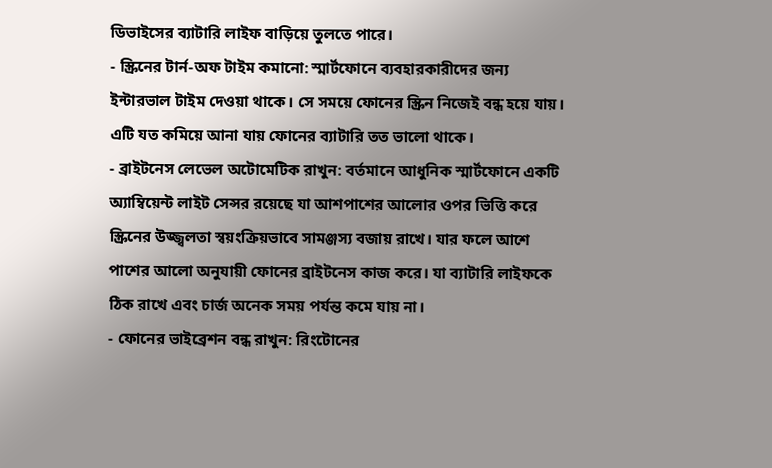ডিভাইসের ব্যাটারি লাইফ বাড়িয়ে তুলতে পারে।
- স্ক্রিনের টার্ন-অফ টাইম কমানো: স্মার্টফোনে ব্যবহারকারীদের জন্য ইন্টারভাল টাইম দেওয়া থাকে। সে সময়ে ফোনের স্ক্রিন নিজেই বন্ধ হয়ে যায়। এটি যত কমিয়ে আনা যায় ফোনের ব্যাটারি তত ভালো থাকে।
- ব্রাইটনেস লেভেল অটোমেটিক রাখুন: বর্তমানে আধুনিক স্মার্টফোনে একটি অ্যাম্বিয়েন্ট লাইট সেন্সর রয়েছে যা আশপাশের আলোর ওপর ভিত্তি করে স্ক্রিনের উজ্জ্বলতা স্বয়ংক্রিয়ভাবে সামঞ্জস্য বজায় রাখে। যার ফলে আশে পাশের আলো অনুযায়ী ফোনের ব্রাইটনেস কাজ করে। যা ব্যাটারি লাইফকে ঠিক রাখে এবং চার্জ অনেক সময় পর্যন্ত কমে যায় না।
- ফোনের ভাইব্রেশন বন্ধ রাখুন: রিংটোনের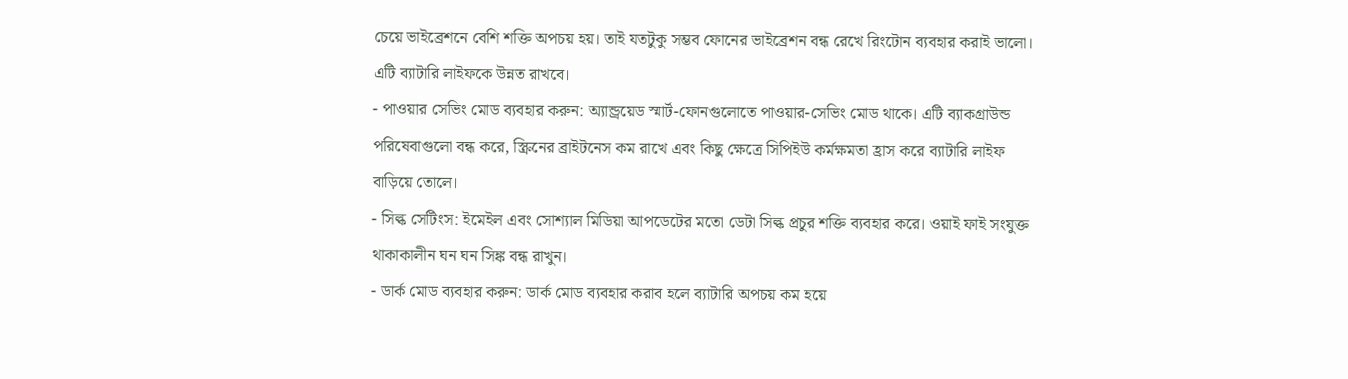চেয়ে ভাইব্রেশনে বেশি শক্তি অপচয় হয়। তাই যতটুকু সম্ভব ফোনের ভাইব্রেশন বন্ধ রেখে রিংটোন ব্যবহার করাই ভালো। এটি ব্যাটারি লাইফকে উন্নত রাখবে।
- পাওয়ার সেভিং মোড ব্যবহার করুন: অ্যান্ড্রয়েড স্মার্ট-ফোনগুলোতে পাওয়ার-সেভিং মোড থাকে। এটি ব্যাকগ্রাউন্ড পরিষেবাগুলো বন্ধ করে, স্ক্রিনের ব্রাইটনেস কম রাখে এবং কিছু ক্ষেত্রে সিপিইউ কর্মক্ষমতা হ্রাস করে ব্যাটারি লাইফ বাড়িয়ে তোলে।
- সিল্ক সেটিংস: ইমেইল এবং সোশ্যাল মিডিয়া আপডেটের মতো ডেটা সিল্ক প্রচুর শক্তি ব্যবহার করে। ওয়াই ফাই সংযুক্ত থাকাকালীন ঘন ঘন সিঙ্ক বন্ধ রাখুন।
- ডার্ক মোড ব্যবহার করুন: ডার্ক মোড ব্যবহার করাব হলে ব্যাটারি অপচয় কম হয়ে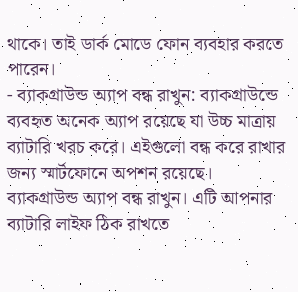থাকে। তাই ডার্ক মোডে ফোন ব্যবহার করতে পারেন।
- ব্যাকগ্রাউন্ড অ্যাপ বন্ধ রাখুন: ব্যাকগ্রাউন্ডে ব্যবহৃত অনেক অ্যাপ রয়েছে যা উচ্চ মাত্রায় ব্যাটারি খরচ করে। এইগুলো বন্ধ করে রাখার জন্য স্মার্টফোনে অপশন রয়েছে। ব্যাকগ্রাউন্ড অ্যাপ বন্ধ রাখুন। এটি আপনার ব্যাটারি লাইফ ঠিক রাখতে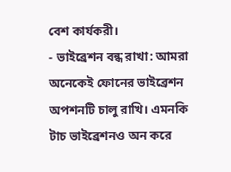বেশ কার্যকরী।
- ভাইব্রেশন বন্ধ রাখা: আমরা অনেকেই ফোনের ভাইব্রেশন অপশনটি চালু রাখি। এমনকি টাচ ভাইব্রেশনও অন করে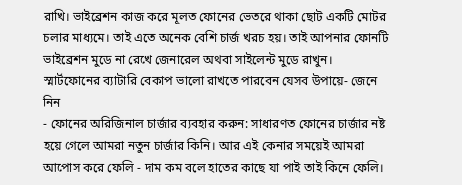রাখি। ভাইব্রেশন কাজ করে মূলত ফোনের ভেতরে থাকা ছোট একটি মোটর চলার মাধ্যমে। তাই এতে অনেক বেশি চার্জ খরচ হয়। তাই আপনার ফোনটি ভাইব্রেশন মুডে না রেখে জেনারেল অথবা সাইলেন্ট মুডে রাখুন।
স্মার্টফোনের ব্যাটারি বেকাপ ভালো রাখতে পারবেন যেসব উপায়ে- জেনে নিন
- ফোনের অরিজিনাল চার্জার ব্যবহার করুন: সাধারণত ফোনের চার্জার নষ্ট হয়ে গেলে আমরা নতুন চার্জার কিনি। আর এই কেনার সময়েই আমরা আপোস করে ফেলি - দাম কম বলে হাতের কাছে যা পাই তাই কিনে ফেলি।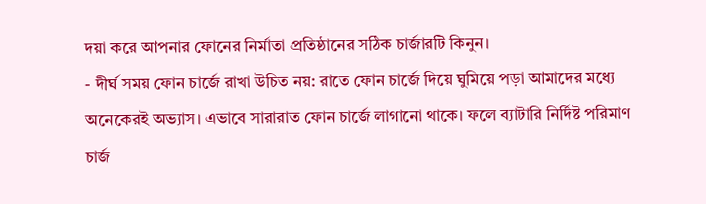দয়া করে আপনার ফোনের নির্মাতা প্রতিষ্ঠানের সঠিক চার্জারটি কিনুন।
- দীর্ঘ সময় ফোন চার্জে রাখা উচিত নয়: রাতে ফোন চার্জে দিয়ে ঘুমিয়ে পড়া আমাদের মধ্যে অনেকেরই অভ্যাস। এভাবে সারারাত ফোন চার্জে লাগানো থাকে। ফলে ব্যাটারি নির্দিষ্ট পরিমাণ চার্জ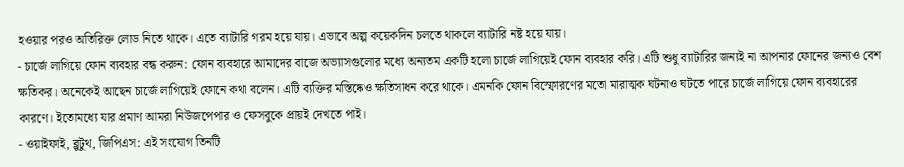হওয়ার পরও অতিরিক্ত লোড নিতে থাকে। এতে ব্যাটারি গরম হয়ে যায়। এভাবে অল্প কয়েকদিন চলতে থাকলে ব্যাটারি নষ্ট হয়ে যায়।
- চার্জে লাগিয়ে ফোন ব্যবহার বন্ধ করুন: ফোন ব্যবহারে আমাদের বাজে অভ্যাসগুলোর মধ্যে অন্যতম একটি হলো চার্জে লাগিয়েই ফোন ব্যবহার করি। এটি শুধু ব্যাটারির জন্যই না আপনার ফোনের জন্যও বেশ ক্ষতিকর। অনেকেই আছেন চার্জে লাগিয়েই ফোনে কথা বলেন। এটি ব্যক্তির মস্তিষ্কেও ক্ষতিসাধন করে থাকে। এমনকি ফোন বিস্ফোরণের মতো মারাত্মক ঘটনাও ঘটতে পারে চার্জে লাগিয়ে ফোন ব্যবহারের কারণে। ইতোমধ্যে যার প্রমাণ আমরা নিউজপেপার ও ফেসবুকে প্রায়ই দেখতে পাই।
- ওয়াইফাই, ব্লুটুথ, জিপিএস: এই সংযোগ তিনটি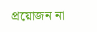প্রয়োজন না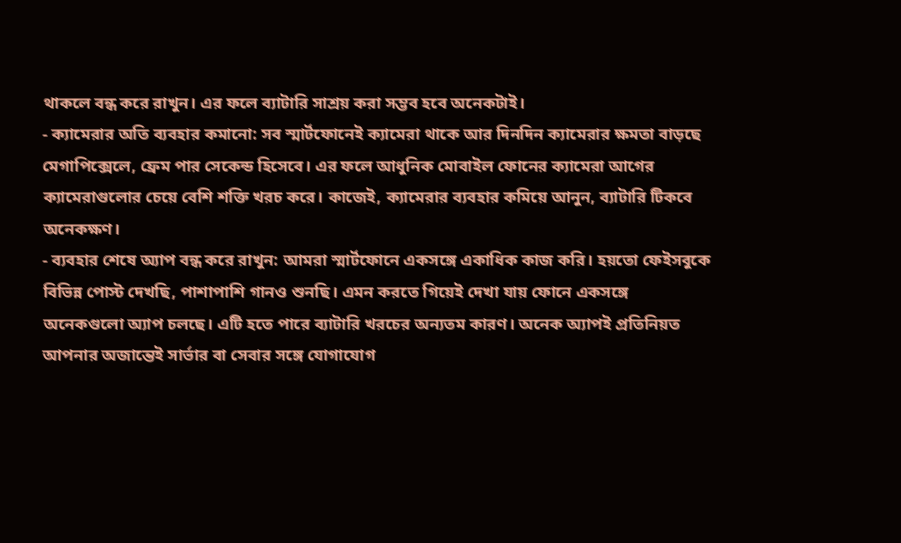থাকলে বন্ধ করে রাখুন। এর ফলে ব্যাটারি সাশ্রয় করা সম্ভব হবে অনেকটাই।
- ক্যামেরার অতি ব্যবহার কমানো: সব স্মার্টফোনেই ক্যামেরা থাকে আর দিনদিন ক্যামেরার ক্ষমতা বাড়ছে মেগাপিক্সেলে, ফ্রেম পার সেকেন্ড হিসেবে। এর ফলে আধুনিক মোবাইল ফোনের ক্যামেরা আগের ক্যামেরাগুলোর চেয়ে বেশি শক্তি খরচ করে। কাজেই, ক্যামেরার ব্যবহার কমিয়ে আনুন, ব্যাটারি টিকবে অনেকক্ষণ।
- ব্যবহার শেষে অ্যাপ বন্ধ করে রাখুন: আমরা স্মার্টফোনে একসঙ্গে একাধিক কাজ করি। হয়তো ফেইসবুকে বিভিন্ন পোস্ট দেখছি, পাশাপাশি গানও শুনছি। এমন করতে গিয়েই দেখা যায় ফোনে একসঙ্গে অনেকগুলো অ্যাপ চলছে। এটি হতে পারে ব্যাটারি খরচের অন্যতম কারণ। অনেক অ্যাপই প্রতিনিয়ত আপনার অজান্তেই সার্ভার বা সেবার সঙ্গে যোগাযোগ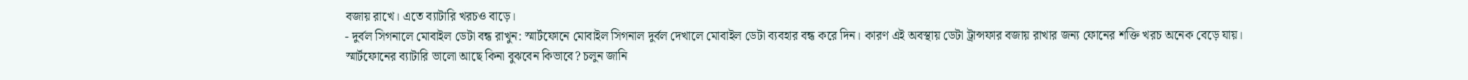বজায় রাখে। এতে ব্যাটারি খরচও বাড়ে।
- দুর্বল সিগনালে মোবাইল ডেটা বন্ধ রাখুন: স্মার্টফোনে মোবাইল সিগনাল দুর্বল দেখালে মোবাইল ডেটা ব্যবহার বন্ধ করে দিন। কারণ এই অবস্থায় ডেটা ট্রান্সফার বজায় রাখার জন্য ফোনের শক্তি খরচ অনেক বেড়ে যায়।
স্মার্টফোনের ব্যাটারি ভালো আছে কিনা বুঝবেন কিভাবে? চলুন জানি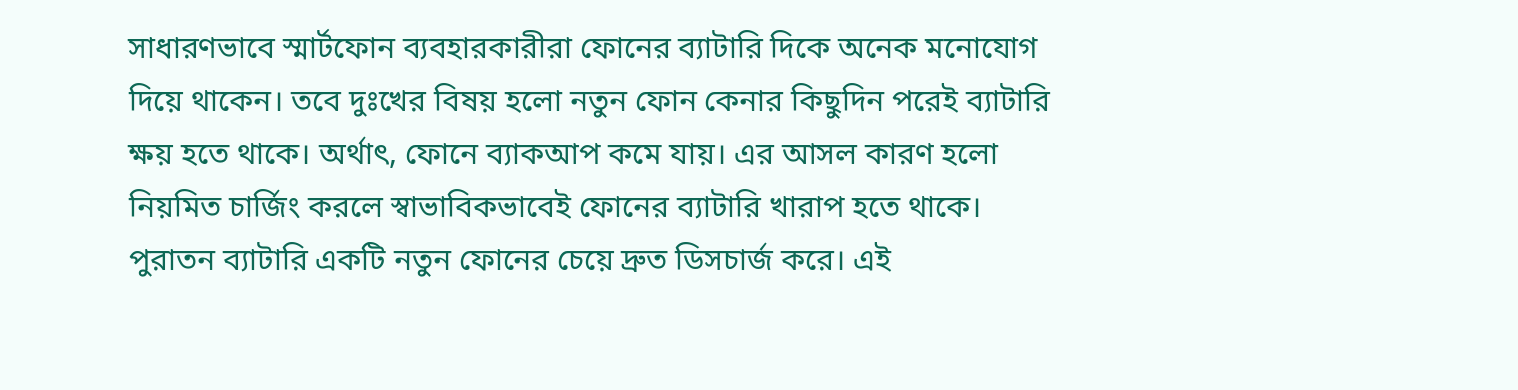সাধারণভাবে স্মার্টফোন ব্যবহারকারীরা ফোনের ব্যাটারি দিকে অনেক মনোযোগ দিয়ে থাকেন। তবে দুঃখের বিষয় হলো নতুন ফোন কেনার কিছুদিন পরেই ব্যাটারি ক্ষয় হতে থাকে। অর্থাৎ, ফোনে ব্যাকআপ কমে যায়। এর আসল কারণ হলো নিয়মিত চার্জিং করলে স্বাভাবিকভাবেই ফোনের ব্যাটারি খারাপ হতে থাকে। পুরাতন ব্যাটারি একটি নতুন ফোনের চেয়ে দ্রুত ডিসচার্জ করে। এই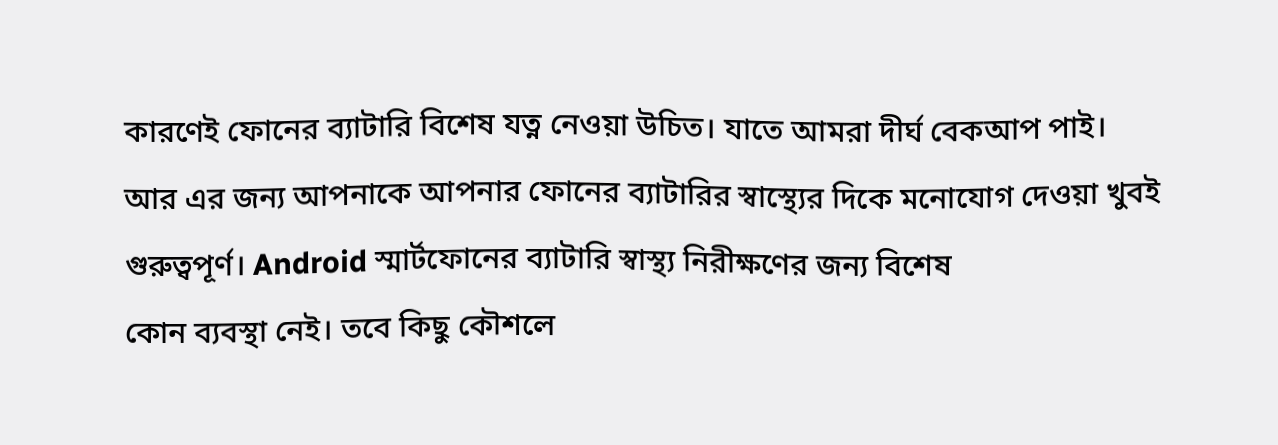কারণেই ফোনের ব্যাটারি বিশেষ যত্ন নেওয়া উচিত। যাতে আমরা দীর্ঘ বেকআপ পাই।
আর এর জন্য আপনাকে আপনার ফোনের ব্যাটারির স্বাস্থ্যের দিকে মনোযোগ দেওয়া খুবই
গুরুত্বপূর্ণ। Android স্মার্টফোনের ব্যাটারি স্বাস্থ্য নিরীক্ষণের জন্য বিশেষ
কোন ব্যবস্থা নেই। তবে কিছু কৌশলে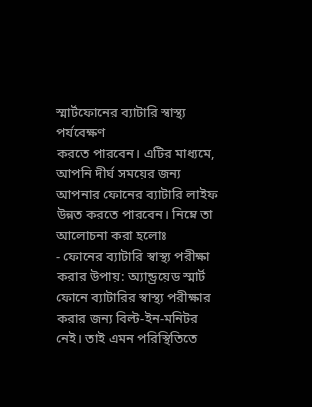স্মার্টফোনের ব্যাটারি স্বাস্থ্য পর্যবেক্ষণ
করতে পারবেন। এটির মাধ্যমে, আপনি দীর্ঘ সময়ের জন্য আপনার ফোনের ব্যাটারি লাইফ
উন্নত করতে পারবেন। নিম্নে তা আলোচনা করা হলোঃ
- ফোনের ব্যাটারি স্বাস্থ্য পরীক্ষা করার উপায়: অ্যান্ড্রয়েড স্মার্ট ফোনে ব্যাটারির স্বাস্থ্য পরীক্ষার করার জন্য বিল্ট-ইন-মনিটর নেই। তাই এমন পরিস্থিতিতে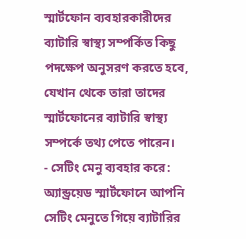স্মার্টফোন ব্যবহারকারীদের ব্যাটারি স্বাস্থ্য সম্পর্কিত কিছু পদক্ষেপ অনুসরণ করতে হবে, যেখান থেকে তারা তাদের স্মার্টফোনের ব্যাটারি স্বাস্থ্য সম্পর্কে তথ্য পেতে পারেন।
- সেটিং মেনু ব্যবহার করে: অ্যান্ড্রয়েড স্মার্টফোনে আপনি সেটিং মেনুতে গিয়ে ব্যাটারির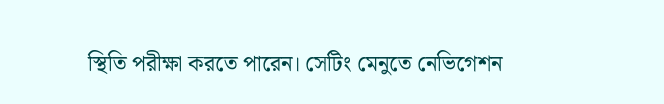স্থিতি পরীক্ষা করতে পারেন। সেটিং মেনুতে নেভিগেশন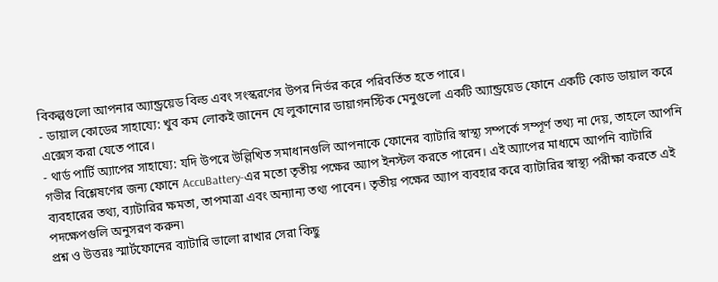বিকল্পগুলো আপনার অ্যান্ড্রয়েড বিল্ড এবং সংস্করণের উপর নির্ভর করে পরিবর্তিত হতে পারে।
- ডায়াল কোডের সাহায্যে: খুব কম লোকই জানেন যে লুকানোর ডায়াগনস্টিক মেনুগুলো একটি অ্যান্ড্রয়েড ফোনে একটি কোড ডায়াল করে এক্সেস করা যেতে পারে।
- থার্ড পার্টি অ্যাপের সাহায্যে: যদি উপরে উল্লিখিত সমাধানগুলি আপনাকে ফোনের ব্যাটারি স্বাস্থ্য সম্পর্কে সম্পূর্ণ তথ্য না দেয়, তাহলে আপনি গভীর বিশ্লেষণের জন্য ফোনে AccuBattery-এর মতো তৃতীয় পক্ষের অ্যাপ ইনস্টল করতে পারেন। এই অ্যাপের মাধ্যমে আপনি ব্যাটারি ব্যবহারের তথ্য, ব্যাটারির ক্ষমতা, তাপমাত্রা এবং অন্যান্য তথ্য পাবেন। তৃতীয় পক্ষের অ্যাপ ব্যবহার করে ব্যাটারির স্বাস্থ্য পরীক্ষা করতে এই পদক্ষেপগুলি অনুসরণ করুন৷
প্রশ্ন ও উত্তরঃ স্মার্টফোনের ব্যাটারি ভালো রাখার সেরা কিছু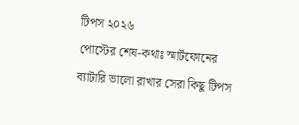টিপস ২০২৬
পোস্টের শেষ-কথাঃ স্মার্টফোনের ব্যাটারি ভালো রাখার সেরা কিছু টিপস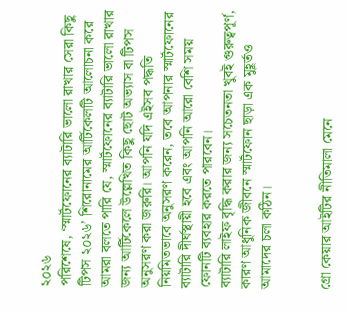২০২৬
পরিশেষে, ‘স্মার্টফোনের ব্যাটারি ভালো রাখার সেরা কিছু টিপস ২০২৬’ শিরোনামের আর্টিকেলটি আলোচনা করে আমরা বলতে পারি যে, স্মার্টফোনের ব্যাটারি ভালো রাখার জন্য আর্টিকেলে উল্লেখিত কিছু ছোট অভ্যাস বা টিপস অনুসরণ করা জরুরি। আপনি যদি এইসব পদ্ধতি নিয়মিতভাবে অনুসরণ করেন, তবে আপনার স্মার্টফোনের ব্যাটারি দীর্ঘস্থায়ী হবে এবং আপনি আরো বেশি সময় ফোনটি ব্যবহার করতে পারবেন।
ব্যাটারি লাইফ বৃদ্ধি করার জন্য সচেতনতা খুবই গুরুত্বপূর্ণ, কারণ আধুনিক জীবনে স্মার্টফোন ছাড়া এক মুহূর্তও আমাদের চলা কঠিন।


গ্রো কেয়ার আইটির নীতিমালা মেনে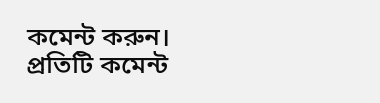কমেন্ট করুন। প্রতিটি কমেন্ট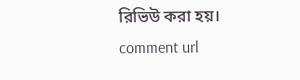রিভিউ করা হয়।
comment url